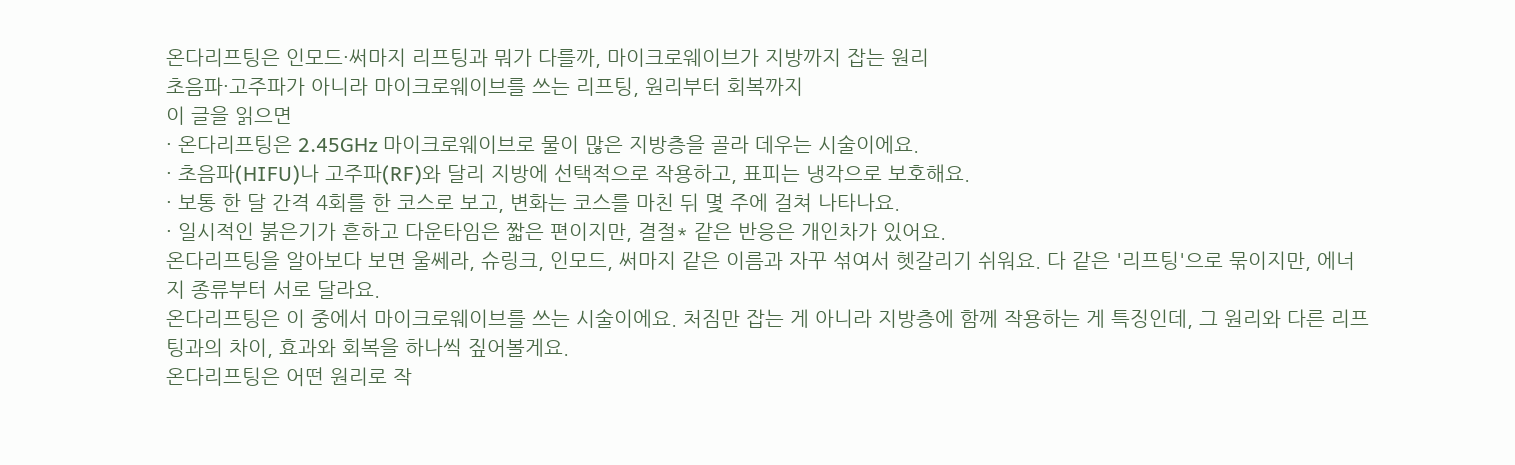온다리프팅은 인모드·써마지 리프팅과 뭐가 다를까, 마이크로웨이브가 지방까지 잡는 원리
초음파·고주파가 아니라 마이크로웨이브를 쓰는 리프팅, 원리부터 회복까지
이 글을 읽으면
· 온다리프팅은 2.45GHz 마이크로웨이브로 물이 많은 지방층을 골라 데우는 시술이에요.
· 초음파(HIFU)나 고주파(RF)와 달리 지방에 선택적으로 작용하고, 표피는 냉각으로 보호해요.
· 보통 한 달 간격 4회를 한 코스로 보고, 변화는 코스를 마친 뒤 몇 주에 걸쳐 나타나요.
· 일시적인 붉은기가 흔하고 다운타임은 짧은 편이지만, 결절* 같은 반응은 개인차가 있어요.
온다리프팅을 알아보다 보면 울쎄라, 슈링크, 인모드, 써마지 같은 이름과 자꾸 섞여서 헷갈리기 쉬워요. 다 같은 '리프팅'으로 묶이지만, 에너지 종류부터 서로 달라요.
온다리프팅은 이 중에서 마이크로웨이브를 쓰는 시술이에요. 처짐만 잡는 게 아니라 지방층에 함께 작용하는 게 특징인데, 그 원리와 다른 리프팅과의 차이, 효과와 회복을 하나씩 짚어볼게요.
온다리프팅은 어떤 원리로 작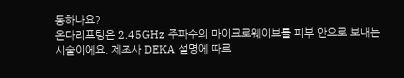동하나요?
온다리프팅은 2.45GHz 주파수의 마이크로웨이브를 피부 안으로 보내는 시술이에요. 제조사 DEKA 설명에 따르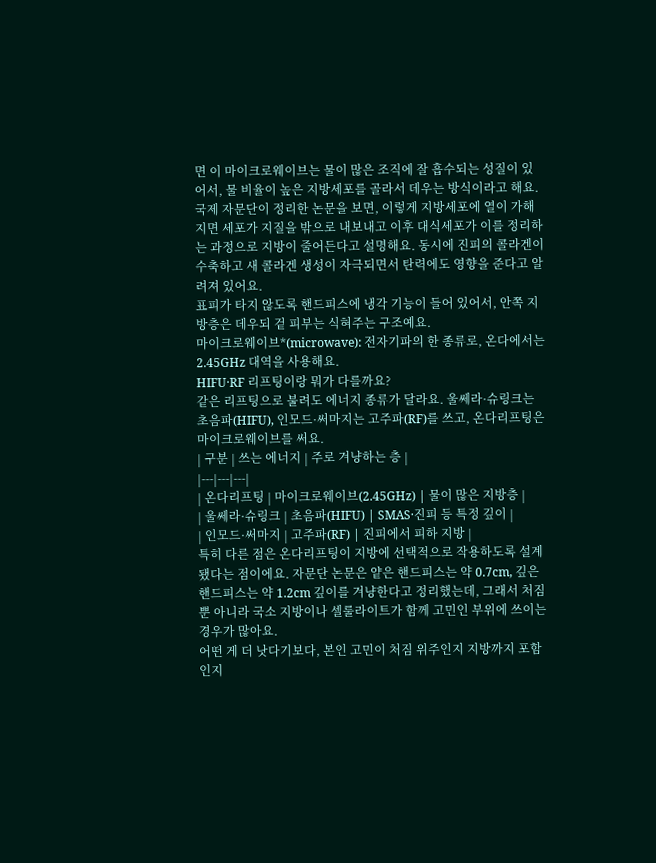면 이 마이크로웨이브는 물이 많은 조직에 잘 흡수되는 성질이 있어서, 물 비율이 높은 지방세포를 골라서 데우는 방식이라고 해요.
국제 자문단이 정리한 논문을 보면, 이렇게 지방세포에 열이 가해지면 세포가 지질을 밖으로 내보내고 이후 대식세포가 이를 정리하는 과정으로 지방이 줄어든다고 설명해요. 동시에 진피의 콜라겐이 수축하고 새 콜라겐 생성이 자극되면서 탄력에도 영향을 준다고 알려져 있어요.
표피가 타지 않도록 핸드피스에 냉각 기능이 들어 있어서, 안쪽 지방층은 데우되 겉 피부는 식혀주는 구조예요.
마이크로웨이브*(microwave): 전자기파의 한 종류로, 온다에서는 2.45GHz 대역을 사용해요.
HIFU·RF 리프팅이랑 뭐가 다를까요?
같은 리프팅으로 불려도 에너지 종류가 달라요. 울쎄라·슈링크는 초음파(HIFU), 인모드·써마지는 고주파(RF)를 쓰고, 온다리프팅은 마이크로웨이브를 써요.
| 구분 | 쓰는 에너지 | 주로 겨냥하는 층 |
|---|---|---|
| 온다리프팅 | 마이크로웨이브(2.45GHz) | 물이 많은 지방층 |
| 울쎄라·슈링크 | 초음파(HIFU) | SMAS·진피 등 특정 깊이 |
| 인모드·써마지 | 고주파(RF) | 진피에서 피하 지방 |
특히 다른 점은 온다리프팅이 지방에 선택적으로 작용하도록 설계됐다는 점이에요. 자문단 논문은 얕은 핸드피스는 약 0.7cm, 깊은 핸드피스는 약 1.2cm 깊이를 겨냥한다고 정리했는데, 그래서 처짐뿐 아니라 국소 지방이나 셀룰라이트가 함께 고민인 부위에 쓰이는 경우가 많아요.
어떤 게 더 낫다기보다, 본인 고민이 처짐 위주인지 지방까지 포함인지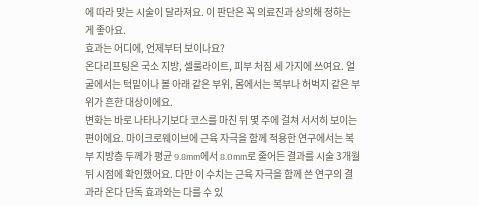에 따라 맞는 시술이 달라져요. 이 판단은 꼭 의료진과 상의해 정하는 게 좋아요.
효과는 어디에, 언제부터 보이나요?
온다리프팅은 국소 지방, 셀룰라이트, 피부 처짐 세 가지에 쓰여요. 얼굴에서는 턱밑이나 볼 아래 같은 부위, 몸에서는 복부나 허벅지 같은 부위가 흔한 대상이에요.
변화는 바로 나타나기보다 코스를 마친 뒤 몇 주에 걸쳐 서서히 보이는 편이에요. 마이크로웨이브에 근육 자극을 함께 적용한 연구에서는 복부 지방층 두께가 평균 9.8mm에서 8.0mm로 줄어든 결과를 시술 3개월 뒤 시점에 확인했어요. 다만 이 수치는 근육 자극을 함께 쓴 연구의 결과라 온다 단독 효과와는 다를 수 있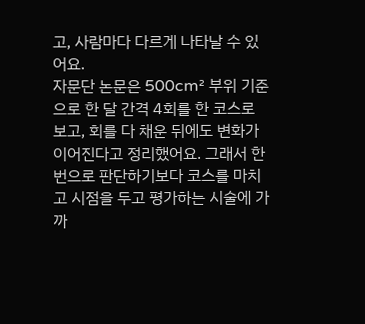고, 사람마다 다르게 나타날 수 있어요.
자문단 논문은 500cm² 부위 기준으로 한 달 간격 4회를 한 코스로 보고, 회를 다 채운 뒤에도 변화가 이어진다고 정리했어요. 그래서 한 번으로 판단하기보다 코스를 마치고 시점을 두고 평가하는 시술에 가까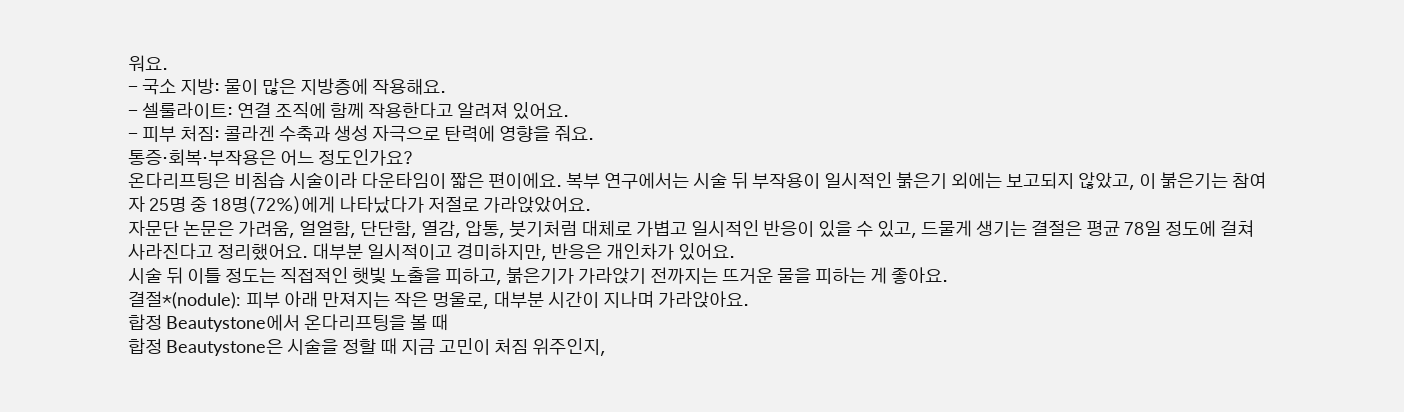워요.
- 국소 지방: 물이 많은 지방층에 작용해요.
- 셀룰라이트: 연결 조직에 함께 작용한다고 알려져 있어요.
- 피부 처짐: 콜라겐 수축과 생성 자극으로 탄력에 영향을 줘요.
통증·회복·부작용은 어느 정도인가요?
온다리프팅은 비침습 시술이라 다운타임이 짧은 편이에요. 복부 연구에서는 시술 뒤 부작용이 일시적인 붉은기 외에는 보고되지 않았고, 이 붉은기는 참여자 25명 중 18명(72%)에게 나타났다가 저절로 가라앉았어요.
자문단 논문은 가려움, 얼얼함, 단단함, 열감, 압통, 붓기처럼 대체로 가볍고 일시적인 반응이 있을 수 있고, 드물게 생기는 결절은 평균 78일 정도에 걸쳐 사라진다고 정리했어요. 대부분 일시적이고 경미하지만, 반응은 개인차가 있어요.
시술 뒤 이틀 정도는 직접적인 햇빛 노출을 피하고, 붉은기가 가라앉기 전까지는 뜨거운 물을 피하는 게 좋아요.
결절*(nodule): 피부 아래 만져지는 작은 멍울로, 대부분 시간이 지나며 가라앉아요.
합정 Beautystone에서 온다리프팅을 볼 때
합정 Beautystone은 시술을 정할 때 지금 고민이 처짐 위주인지,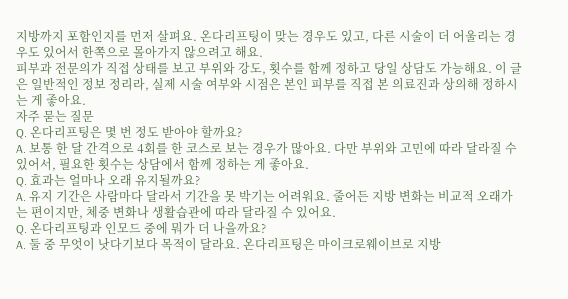지방까지 포함인지를 먼저 살펴요. 온다리프팅이 맞는 경우도 있고, 다른 시술이 더 어울리는 경우도 있어서 한쪽으로 몰아가지 않으려고 해요.
피부과 전문의가 직접 상태를 보고 부위와 강도, 횟수를 함께 정하고 당일 상담도 가능해요. 이 글은 일반적인 정보 정리라, 실제 시술 여부와 시점은 본인 피부를 직접 본 의료진과 상의해 정하시는 게 좋아요.
자주 묻는 질문
Q. 온다리프팅은 몇 번 정도 받아야 할까요?
A. 보통 한 달 간격으로 4회를 한 코스로 보는 경우가 많아요. 다만 부위와 고민에 따라 달라질 수 있어서, 필요한 횟수는 상담에서 함께 정하는 게 좋아요.
Q. 효과는 얼마나 오래 유지될까요?
A. 유지 기간은 사람마다 달라서 기간을 못 박기는 어려워요. 줄어든 지방 변화는 비교적 오래가는 편이지만, 체중 변화나 생활습관에 따라 달라질 수 있어요.
Q. 온다리프팅과 인모드 중에 뭐가 더 나을까요?
A. 둘 중 무엇이 낫다기보다 목적이 달라요. 온다리프팅은 마이크로웨이브로 지방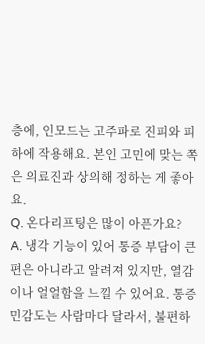층에, 인모드는 고주파로 진피와 피하에 작용해요. 본인 고민에 맞는 쪽은 의료진과 상의해 정하는 게 좋아요.
Q. 온다리프팅은 많이 아픈가요?
A. 냉각 기능이 있어 통증 부담이 큰 편은 아니라고 알려져 있지만, 열감이나 얼얼함을 느낄 수 있어요. 통증 민감도는 사람마다 달라서, 불편하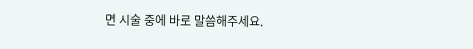면 시술 중에 바로 말씀해주세요.